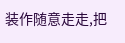装作随意走走,把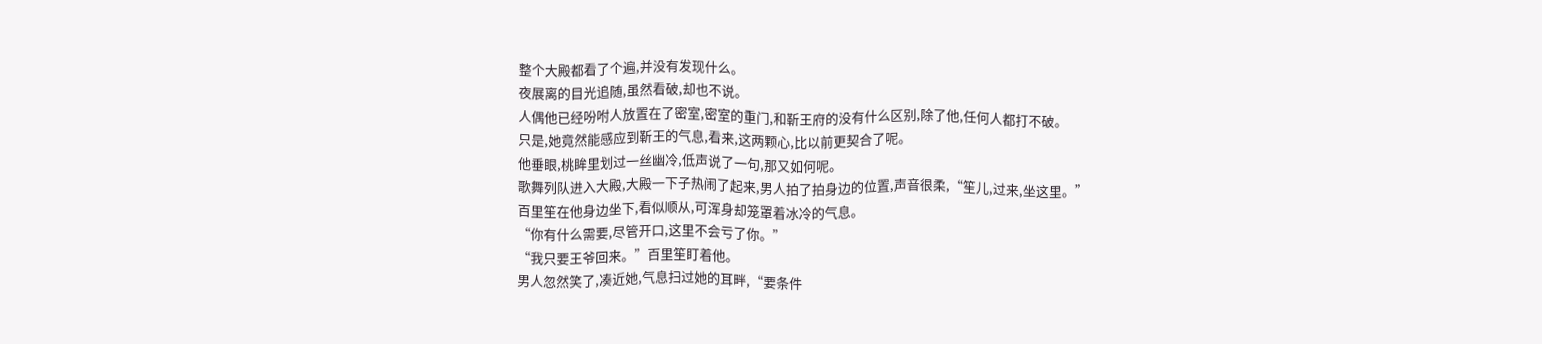整个大殿都看了个遍,并没有发现什么。
夜展离的目光追随,虽然看破,却也不说。
人偶他已经吩咐人放置在了密室,密室的重门,和靳王府的没有什么区别,除了他,任何人都打不破。
只是,她竟然能感应到靳王的气息,看来,这两颗心,比以前更契合了呢。
他垂眼,桃眸里划过一丝幽冷,低声说了一句,那又如何呢。
歌舞列队进入大殿,大殿一下子热闹了起来,男人拍了拍身边的位置,声音很柔,“笙儿,过来,坐这里。”
百里笙在他身边坐下,看似顺从,可浑身却笼罩着冰冷的气息。
“你有什么需要,尽管开口,这里不会亏了你。”
“我只要王爷回来。”百里笙盯着他。
男人忽然笑了,凑近她,气息扫过她的耳畔,“要条件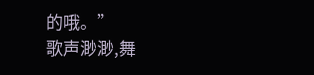的哦。”
歌声渺渺,舞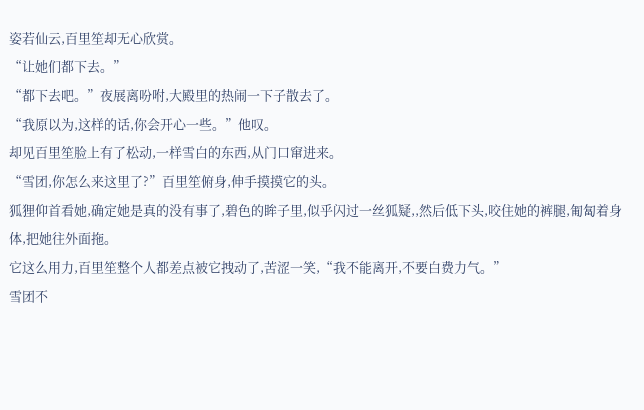姿若仙云,百里笙却无心欣赏。
“让她们都下去。”
“都下去吧。”夜展离吩咐,大殿里的热闹一下子散去了。
“我原以为,这样的话,你会开心一些。”他叹。
却见百里笙脸上有了松动,一样雪白的东西,从门口窜进来。
“雪团,你怎么来这里了?”百里笙俯身,伸手摸摸它的头。
狐狸仰首看她,确定她是真的没有事了,碧色的眸子里,似乎闪过一丝狐疑,,然后低下头,咬住她的裤腿,匍匐着身体,把她往外面拖。
它这么用力,百里笙整个人都差点被它拽动了,苦涩一笑,“我不能离开,不要白费力气。”
雪团不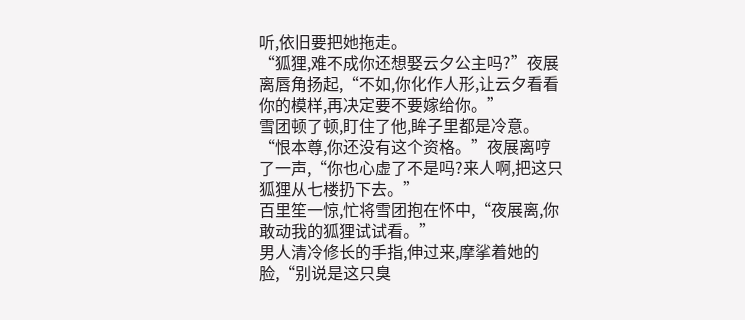听,依旧要把她拖走。
“狐狸,难不成你还想娶云夕公主吗?”夜展离唇角扬起,“不如,你化作人形,让云夕看看你的模样,再决定要不要嫁给你。”
雪团顿了顿,盯住了他,眸子里都是冷意。
“恨本尊,你还没有这个资格。”夜展离哼了一声,“你也心虚了不是吗?来人啊,把这只狐狸从七楼扔下去。”
百里笙一惊,忙将雪团抱在怀中,“夜展离,你敢动我的狐狸试试看。”
男人清冷修长的手指,伸过来,摩挲着她的脸,“别说是这只臭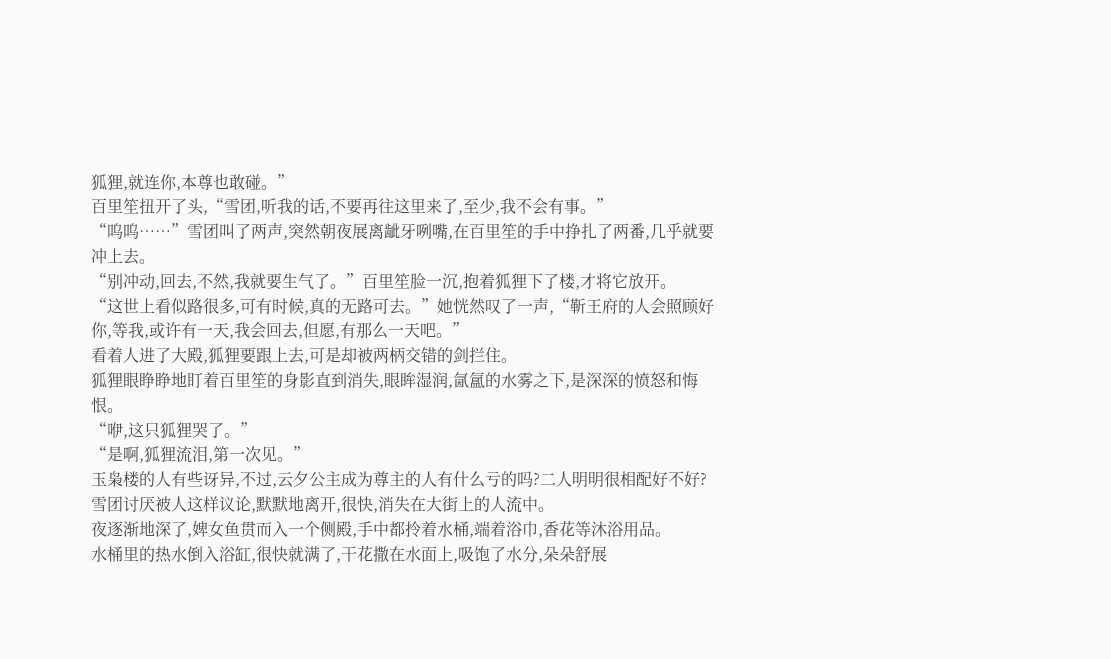狐狸,就连你,本尊也敢碰。”
百里笙扭开了头,“雪团,听我的话,不要再往这里来了,至少,我不会有事。”
“呜呜……”雪团叫了两声,突然朝夜展离龇牙咧嘴,在百里笙的手中挣扎了两番,几乎就要冲上去。
“别冲动,回去,不然,我就要生气了。”百里笙脸一沉,抱着狐狸下了楼,才将它放开。
“这世上看似路很多,可有时候,真的无路可去。”她恍然叹了一声,“靳王府的人会照顾好你,等我,或许有一天,我会回去,但愿,有那么一天吧。”
看着人进了大殿,狐狸要跟上去,可是却被两柄交错的剑拦住。
狐狸眼睁睁地盯着百里笙的身影直到消失,眼眸湿润,氤氲的水雾之下,是深深的愤怒和悔恨。
“咿,这只狐狸哭了。”
“是啊,狐狸流泪,第一次见。”
玉枭楼的人有些讶异,不过,云夕公主成为尊主的人有什么亏的吗?二人明明很相配好不好?
雪团讨厌被人这样议论,默默地离开,很快,消失在大街上的人流中。
夜逐渐地深了,婢女鱼贯而入一个侧殿,手中都拎着水桶,端着浴巾,香花等沐浴用品。
水桶里的热水倒入浴缸,很快就满了,干花撒在水面上,吸饱了水分,朵朵舒展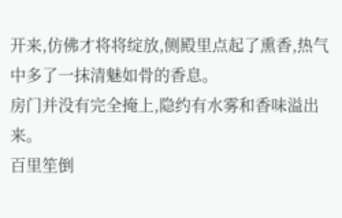开来,仿佛才将将绽放,侧殿里点起了熏香,热气中多了一抹清魅如骨的香息。
房门并没有完全掩上,隐约有水雾和香味溢出来。
百里笙倒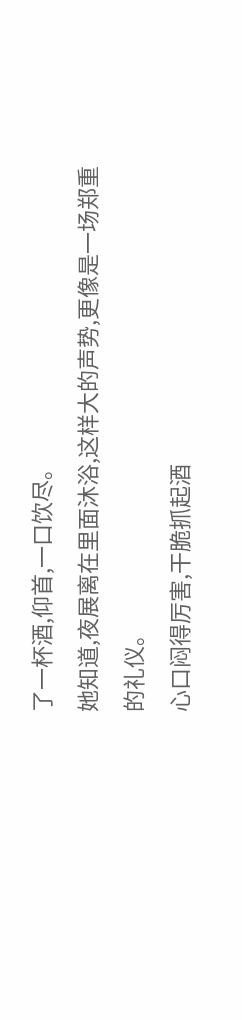了一杯酒,仰首,一口饮尽。
她知道,夜展离在里面沐浴,这样大的声势,更像是一场郑重的礼仪。
心口闷得厉害,干脆抓起酒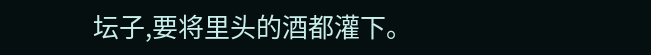坛子,要将里头的酒都灌下。